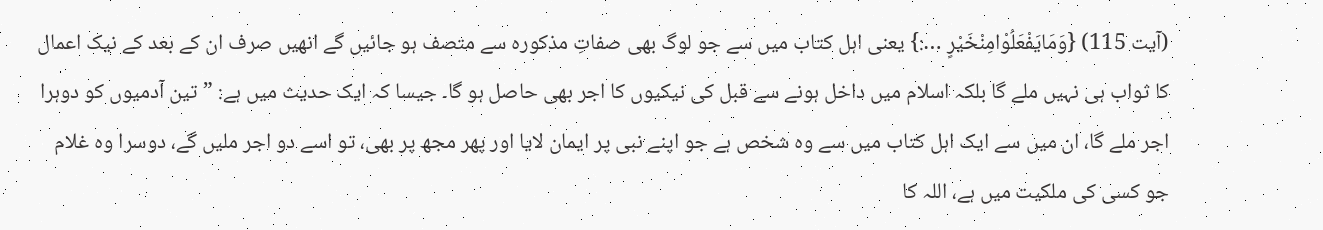(آیت 115) {وَمَايَفْعَلُوْامِنْخَيْرٍ …:} یعنی اہل کتاب میں سے جو لوگ بھی صفاتِ مذکورہ سے متصف ہو جائیں گے انھیں صرف ان کے بعد کے نیک اعمال کا ثواب ہی نہیں ملے گا بلکہ اسلام میں داخل ہونے سے قبل کی نیکیوں کا اجر بھی حاصل ہو گا۔ جیسا کہ ایک حدیث میں ہے: ”تین آدمیوں کو دوہرا اجر ملے گا، ان میں سے ایک اہل کتاب میں سے وہ شخص ہے جو اپنے نبی پر ایمان لایا اور پھر مجھ پر بھی، تو اسے دو اجر ملیں گے، دوسرا وہ غلام جو کسی کی ملکیت میں ہے، اللہ کا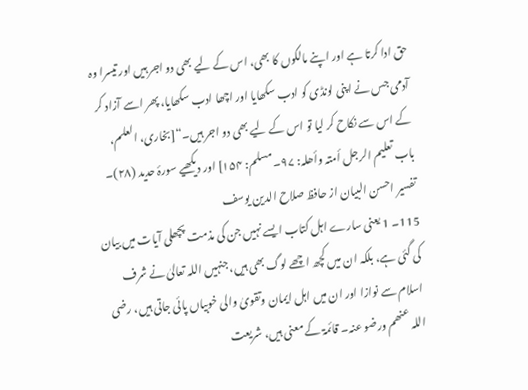حق ادا کرتا ہے اور اپنے مالکوں کا بھی، اس کے لیے بھی دو اجر ہیں اور تیسرا وہ آدمی جس نے اپنی لونڈی کو ادب سکھایا اور اچھا ادب سکھایا، پھر اسے آزاد کر کے اس سے نکاح کر لیا تو اس کے لیے بھی دو اجر ہیں۔“[بخاری، العلم، باب تعلیم الرجل أمتہ وأھلہ: ۹۷۔ مسلم: ۱۵۴] اور دیکھیے سورۂ حدید (۲۸)۔
تفسیر احسن البیان از حافظ صلاح الدین یوسف
115۔ 1 یعنی سارے اہل کتاب ایسے نہیں جن کی مذمت پچھلی آیات میں بیان کی گئی ہے، بلکہ ان میں کچھ اچھے لوگ بھی ہیں، جنہیں اللہ تعالیٰ نے شرف اسلام سے نوازا اور ان میں اہل ایمان وتقویٰ والی خوبیاں پائی جاتی ہیں، رضی اللہ عنھم ورضو عنہ۔ قائمۃ کے معنی ہیں، شریعت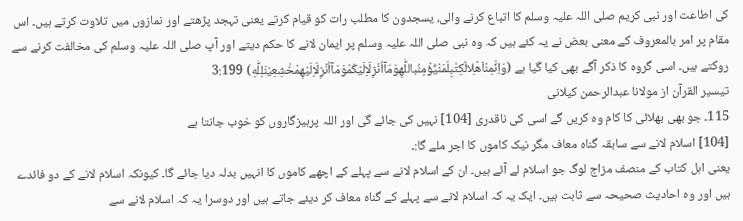کی اطاعت اور نبی کریم صلی اللہ علیہ وسلم کا اتباع کرنے والی، یسجدون کا مطلب رات کو قیام کرتے یعنی تہجد پڑھتے اور نمازوں میں تلاوت کرتے ہیں۔ اس مقام پر امر بالمعروف کے معنی بعض نے یہ کئے ہیں کہ وہ نبی صلی اللہ علیہ وسلم پر ایمان لانے کا حکم دیتے اور آپ صلی اللہ علیہ وسلم کی مخالفت کرنے سے روکتے ہیں۔ اسی گروہ کا ذکر آگے بھی کیا گیا ہے (وَاِنَّمِنْاَھْلِالْكِتٰبِلَمَنْيُّؤْمِنُباللّٰهِوَمَآاُنْزِلَاِلَيْكُمْوَمَآاُنْزِلَاِلَيْھِمْخٰشِعِيْنَلِلّٰهِ) 3:199
تيسير القرآن از مولانا عبدالرحمن کیلانی
115۔ جو بھی بھلائی کا کام وہ کریں گے اسی کی ناقدری [104] نہیں کی جائے گی اور اللہ پرہیزگاروں کو خوب جانتا ہے
[104] اسلام لانے سے سابقہ گناہ معاف مگر نیک کاموں کا اجر ملے گا:۔
یعنی اہل کتاب کے منصف مزاج لوگ جو اسلام لے آئے ہیں۔ ان کے اسلام لانے سے پہلے کے اچھے کاموں کا انہیں بدلہ دیا جائے گا۔ کیونکہ اسلام لانے کے دو فائدے ہیں اور وہ احادیث صحیحہ سے ثابت ہیں۔ ایک یہ کہ اسلام لانے سے پہلے کے گناہ معاف کر دیئے جاتے ہیں اور دوسرا یہ کہ اسلام لانے سے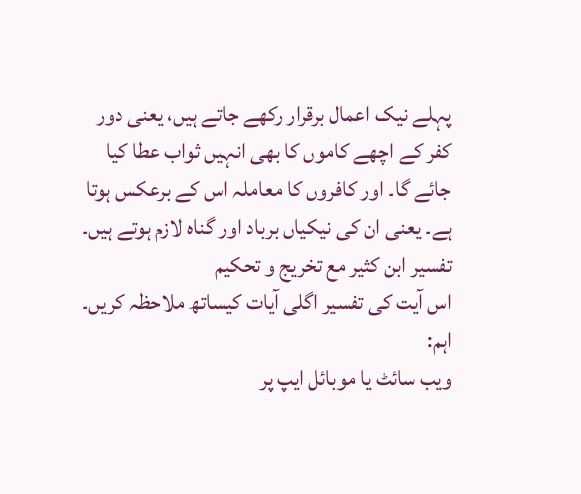پہلے نیک اعمال برقرار رکھے جاتے ہیں، یعنی دور کفر کے اچھے کاموں کا بھی انہیں ثواب عطا کیا جائے گا۔ اور کافروں کا معاملہ اس کے برعکس ہوتا ہے۔ یعنی ان کی نیکیاں برباد اور گناہ لازم ہوتے ہیں۔
تفسیر ابن کثیر مع تخریج و تحکیم
اس آیت کی تفسیر اگلی آیات کیساتھ ملاحظہ کریں۔
اہم:
ویب سائٹ یا موبائل ایپ پر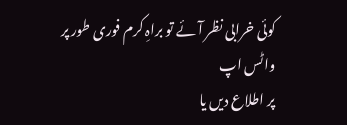کوئی خرابی نظر آئے تو براہِ کرم فوری طور پر
واٹس اپ
پر اطلاع دیں یا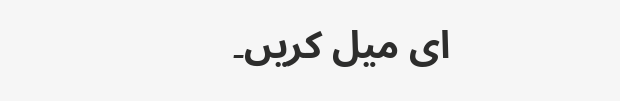ای میل کریں۔